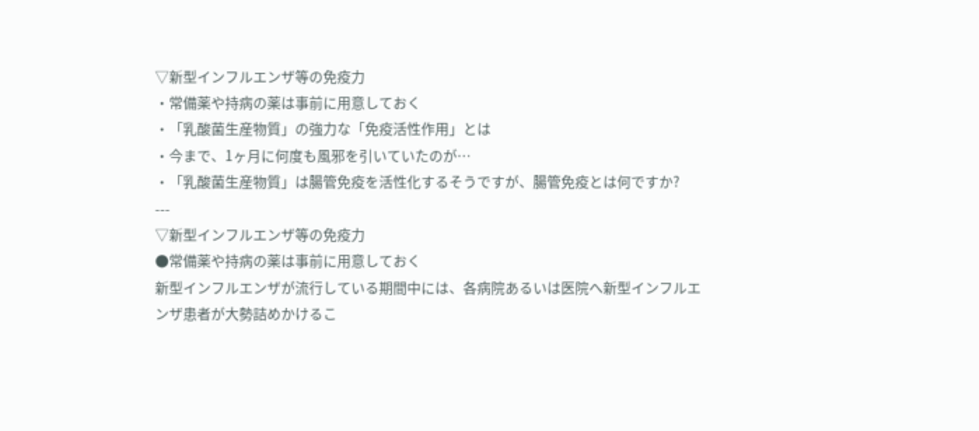▽新型インフルエンザ等の免疫力
・常備薬や持病の薬は事前に用意しておく
・「乳酸菌生産物質」の強力な「免疫活性作用」とは
・今まで、1ヶ月に何度も風邪を引いていたのが…
・「乳酸菌生産物質」は腸管免疫を活性化するそうですが、腸管免疫とは何ですか?
---
▽新型インフルエンザ等の免疫力
●常備薬や持病の薬は事前に用意しておく
新型インフルエンザが流行している期間中には、各病院あるいは医院へ新型インフルエ
ンザ患者が大勢詰めかけるこ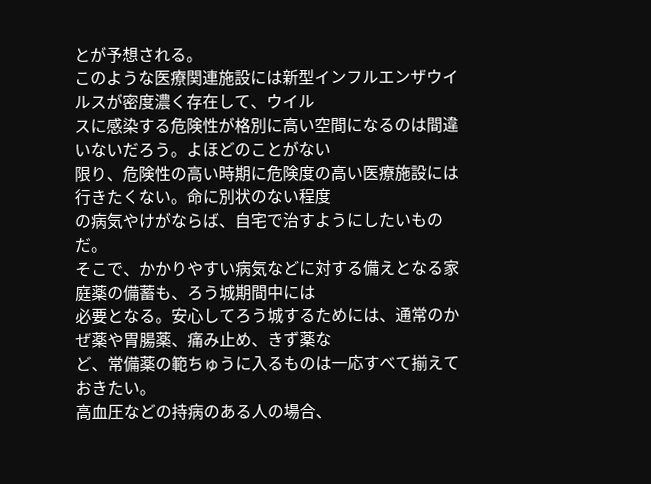とが予想される。
このような医療関連施設には新型インフルエンザウイルスが密度濃く存在して、ウイル
スに感染する危険性が格別に高い空間になるのは間違いないだろう。よほどのことがない
限り、危険性の高い時期に危険度の高い医療施設には行きたくない。命に別状のない程度
の病気やけがならば、自宅で治すようにしたいものだ。
そこで、かかりやすい病気などに対する備えとなる家庭薬の備蓄も、ろう城期間中には
必要となる。安心してろう城するためには、通常のかぜ薬や胃腸薬、痛み止め、きず薬な
ど、常備薬の範ちゅうに入るものは一応すべて揃えておきたい。
高血圧などの持病のある人の場合、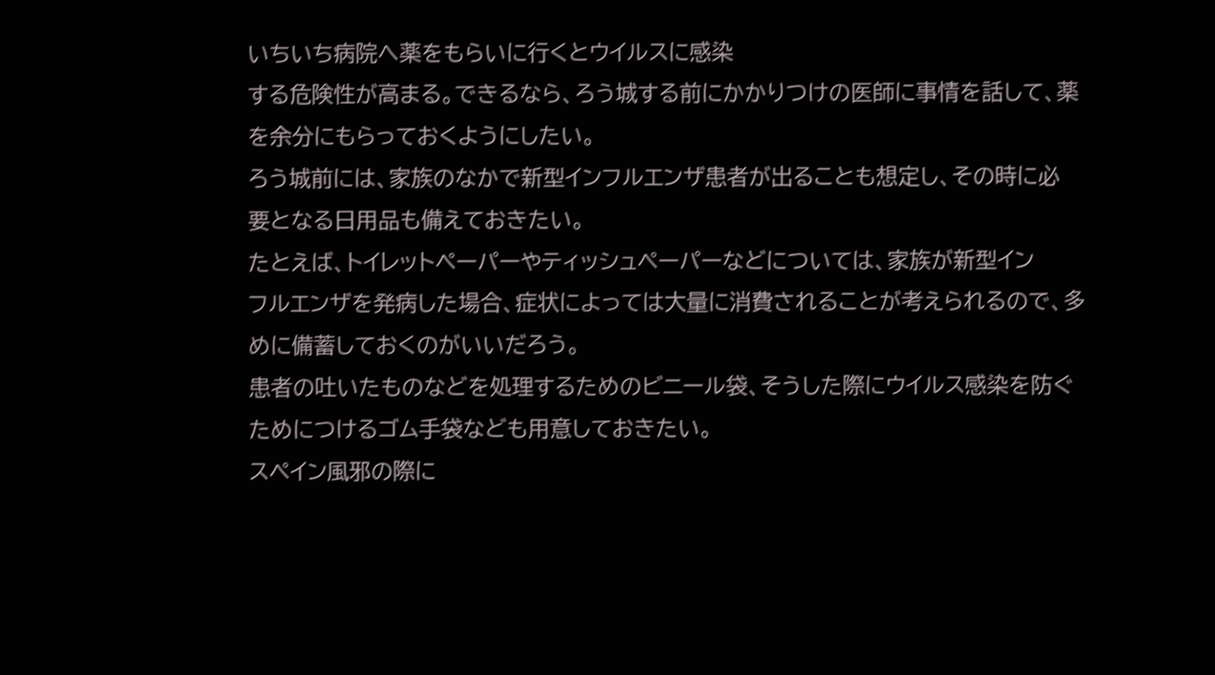いちいち病院へ薬をもらいに行くとウイルスに感染
する危険性が高まる。できるなら、ろう城する前にかかりつけの医師に事情を話して、薬
を余分にもらっておくようにしたい。
ろう城前には、家族のなかで新型インフルエンザ患者が出ることも想定し、その時に必
要となる日用品も備えておきたい。
たとえば、トイレットペーパーやティッシュペーパーなどについては、家族が新型イン
フルエンザを発病した場合、症状によっては大量に消費されることが考えられるので、多
めに備蓄しておくのがいいだろう。
患者の吐いたものなどを処理するためのビニール袋、そうした際にウイルス感染を防ぐ
ためにつけるゴム手袋なども用意しておきたい。
スペイン風邪の際に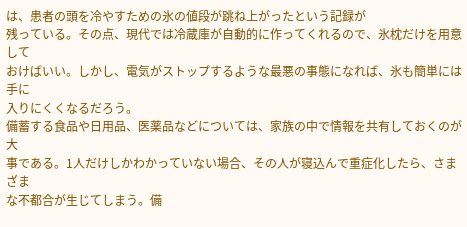は、患者の頭を冷やすための氷の値段が跳ね上がったという記録が
残っている。その点、現代では冷蔵庫が自動的に作ってくれるので、氷枕だけを用意して
おけばいい。しかし、電気がストップするような最悪の事態になれば、氷も簡単には手に
入りにくくなるだろう。
備蓄する食品や日用品、医薬品などについては、家族の中で情報を共有しておくのが大
事である。1人だけしかわかっていない場合、その人が寝込んで重症化したら、さまざま
な不都合が生じてしまう。備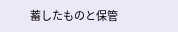蓄したものと保管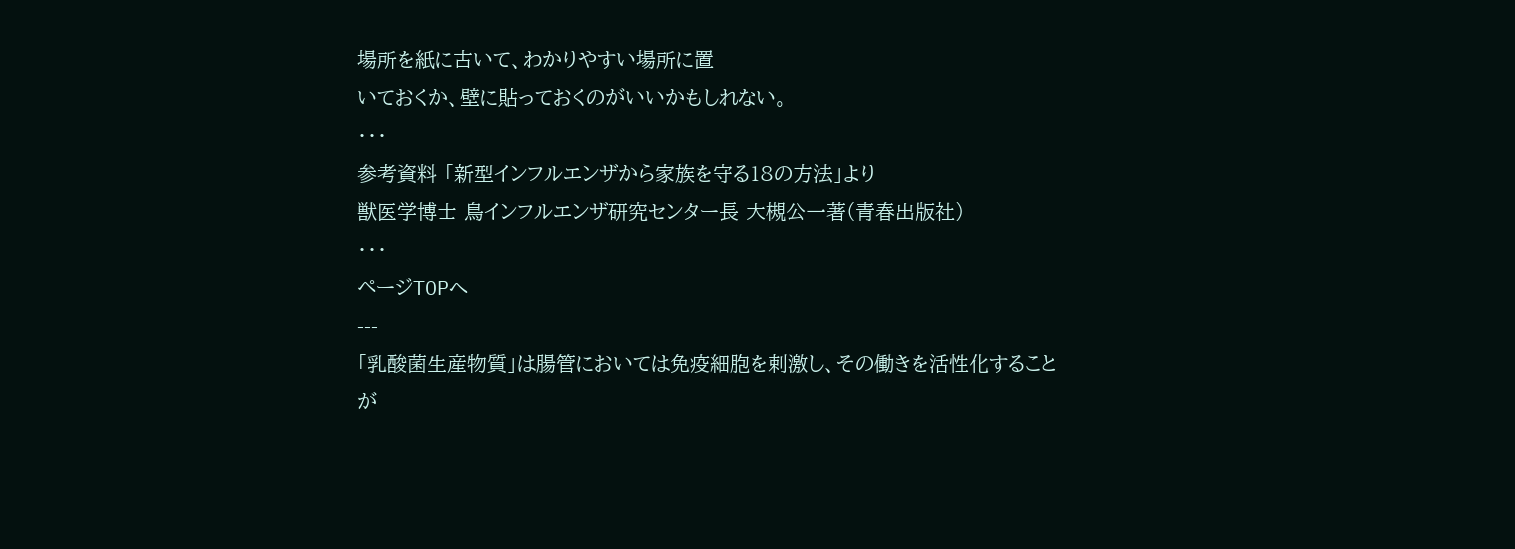場所を紙に古いて、わかりやすい場所に置
いておくか、壁に貼っておくのがいいかもしれない。
・・・
参考資料 「新型インフルエンザから家族を守る18の方法」より
獣医学博士 鳥インフルエンザ研究センター長 大槻公一著(青春出版社)
・・・
ページTOPへ
---
「乳酸菌生産物質」は腸管においては免疫細胞を剌激し、その働きを活性化すること
が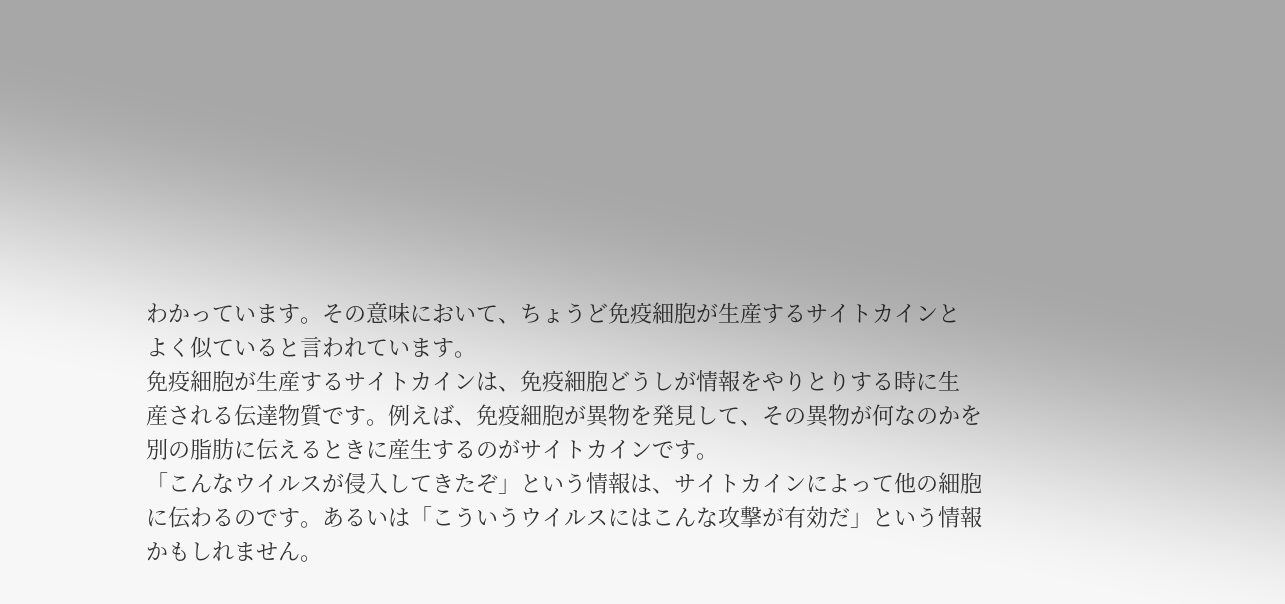わかっています。その意味において、ちょうど免疫細胞が生産するサイトカインと
よく似ていると言われています。
免疫細胞が生産するサイトカインは、免疫細胞どうしが情報をやりとりする時に生
産される伝達物質です。例えば、免疫細胞が異物を発見して、その異物が何なのかを
別の脂肪に伝えるときに産生するのがサイトカインです。
「こんなウイルスが侵入してきたぞ」という情報は、サイトカインによって他の細胞
に伝わるのです。あるいは「こういうウイルスにはこんな攻撃が有効だ」という情報
かもしれません。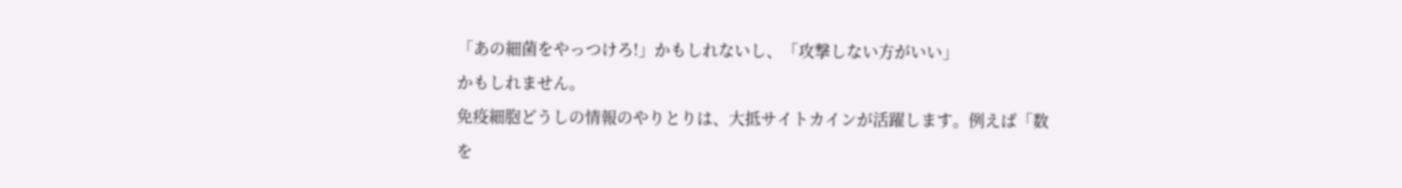「あの細菌をやっつけろ!」かもしれないし、「攻撃しない方がいい」
かもしれません。
免疫細胞どうしの情報のやりとりは、大抵サイトカインが活躍します。例えば「数
を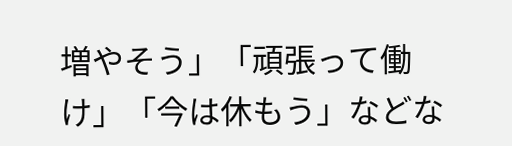増やそう」「頑張って働け」「今は休もう」などな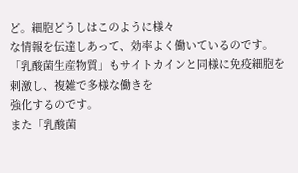ど。細胞どうしはこのように様々
な情報を伝達しあって、効率よく働いているのです。
「乳酸菌生産物質」もサイトカインと同様に免疫細胞を剌激し、複雑で多様な働きを
強化するのです。
また「乳酸菌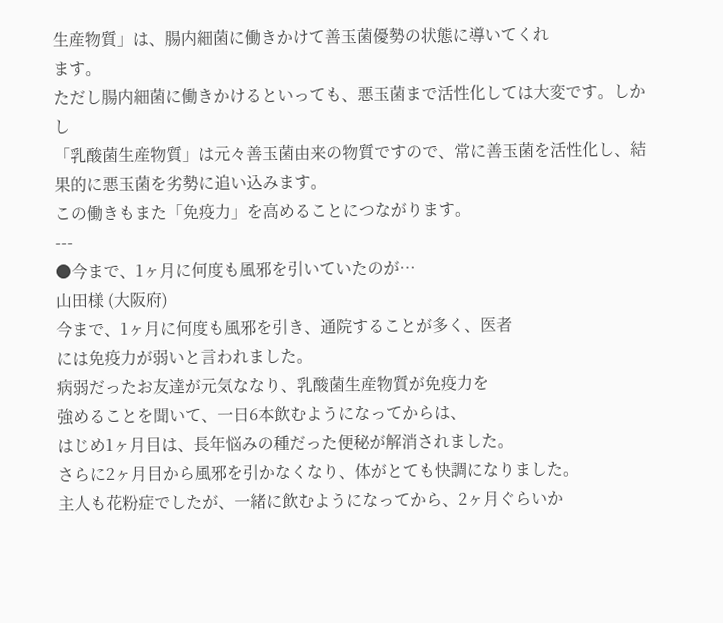生産物質」は、腸内細菌に働きかけて善玉菌優勢の状態に導いてくれ
ます。
ただし腸内細菌に働きかけるといっても、悪玉菌まで活性化しては大変です。しかし
「乳酸菌生産物質」は元々善玉菌由来の物質ですので、常に善玉菌を活性化し、結
果的に悪玉菌を劣勢に追い込みます。
この働きもまた「免疫力」を高めることにつながります。
---
●今まで、1ヶ月に何度も風邪を引いていたのが…
山田様 (大阪府)
今まで、1ヶ月に何度も風邪を引き、通院することが多く、医者
には免疫力が弱いと言われました。
病弱だったお友達が元気ななり、乳酸菌生産物質が免疫力を
強めることを聞いて、一日6本飲むようになってからは、
はじめ1ヶ月目は、長年悩みの種だった便秘が解消されました。
さらに2ヶ月目から風邪を引かなくなり、体がとても快調になりました。
主人も花粉症でしたが、一緒に飲むようになってから、2ヶ月ぐらいか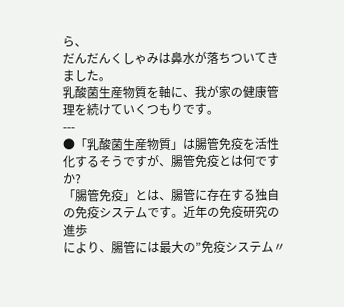ら、
だんだんくしゃみは鼻水が落ちついてきました。
乳酸菌生産物質を軸に、我が家の健康管理を続けていくつもりです。
---
●「乳酸菌生産物質」は腸管免疫を活性化するそうですが、腸管免疫とは何ですか?
「腸管免疫」とは、腸管に存在する独自の免疫システムです。近年の免疫研究の進歩
により、腸管には最大の”免疫システム〃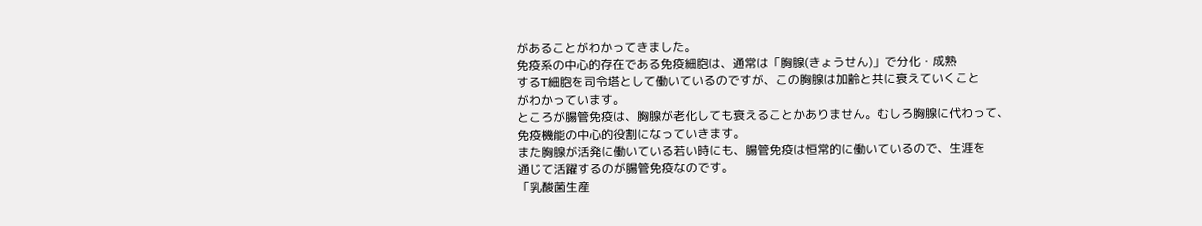があることがわかってきました。
免疫系の中心的存在である免疫細胞は、通常は「胸腺(きょうせん)」で分化・成熟
するT細胞を司令塔として働いているのですが、この胸腺は加齢と共に衰えていくこと
がわかっています。
ところが腸管免疫は、胸腺が老化しても衰えることかありません。むしろ胸腺に代わって、
免疫機能の中心的役割になっていきます。
また胸腺が活発に働いている若い時にも、腸管免疫は恒常的に働いているので、生涯を
通じて活躍するのが腸管免疫なのです。
「乳酸菌生産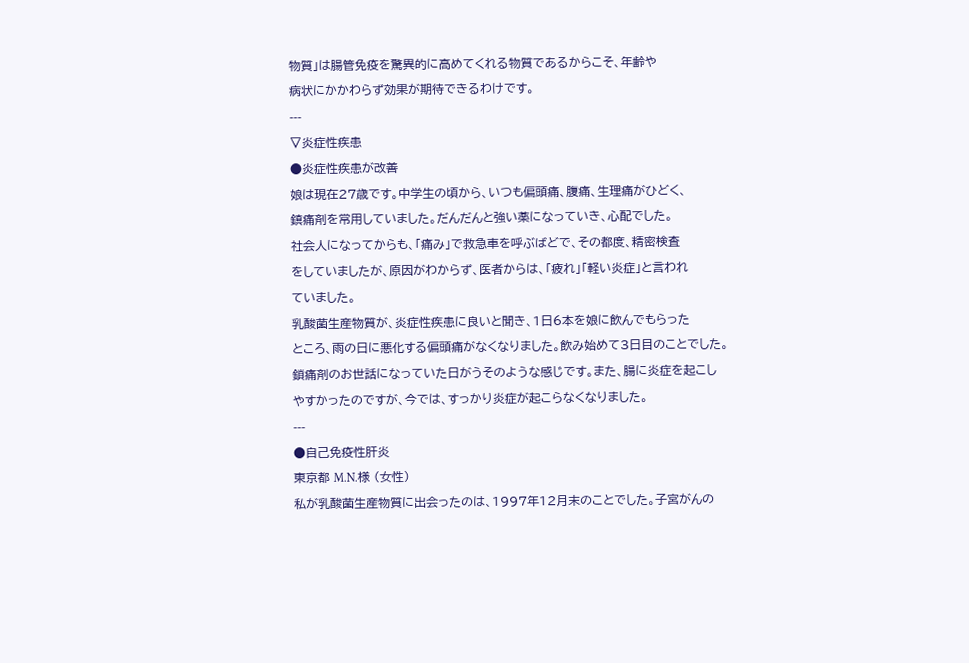物質」は腸管免疫を驚異的に高めてくれる物質であるからこそ、年齢や
病状にかかわらず効果が期待できるわけです。
---
▽炎症性疾患
●炎症性疾患が改善
娘は現在27歳です。中学生の頃から、いつも偏頭痛、腹痛、生理痛がひどく、
鎮痛剤を常用していました。だんだんと強い薬になっていき、心配でした。
社会人になってからも、「痛み」で救急車を呼ぶばどで、その都度、精密検査
をしていましたが、原因がわからず、医者からは、「疲れ」「軽い炎症」と言われ
ていました。
乳酸菌生産物質が、炎症性疾患に良いと聞き、1日6本を娘に飲んでもらった
ところ、雨の日に悪化する偏頭痛がなくなりました。飲み始めて3日目のことでした。
鎖痛剤のお世話になっていた日がうそのような感じです。また、腸に炎症を起こし
やすかったのですが、今では、すっかり炎症が起こらなくなりました。
---
●自己免疫性肝炎
東京都 M.N.様 (女性)
私が乳酸菌生産物質に出会ったのは、1997年12月末のことでした。子宮がんの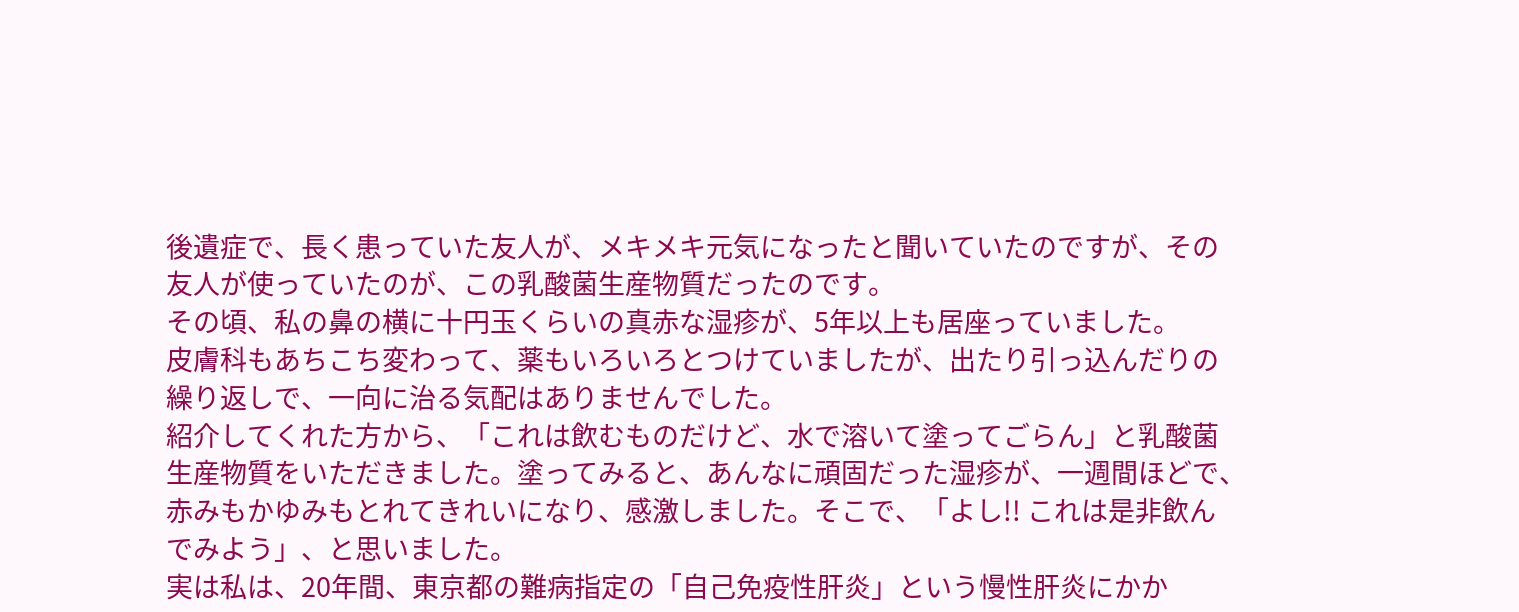後遺症で、長く患っていた友人が、メキメキ元気になったと聞いていたのですが、その
友人が使っていたのが、この乳酸菌生産物質だったのです。
その頃、私の鼻の横に十円玉くらいの真赤な湿疹が、5年以上も居座っていました。
皮膚科もあちこち変わって、薬もいろいろとつけていましたが、出たり引っ込んだりの
繰り返しで、一向に治る気配はありませんでした。
紹介してくれた方から、「これは飲むものだけど、水で溶いて塗ってごらん」と乳酸菌
生産物質をいただきました。塗ってみると、あんなに頑固だった湿疹が、一週間ほどで、
赤みもかゆみもとれてきれいになり、感激しました。そこで、「よし!! これは是非飲ん
でみよう」、と思いました。
実は私は、20年間、東京都の難病指定の「自己免疫性肝炎」という慢性肝炎にかか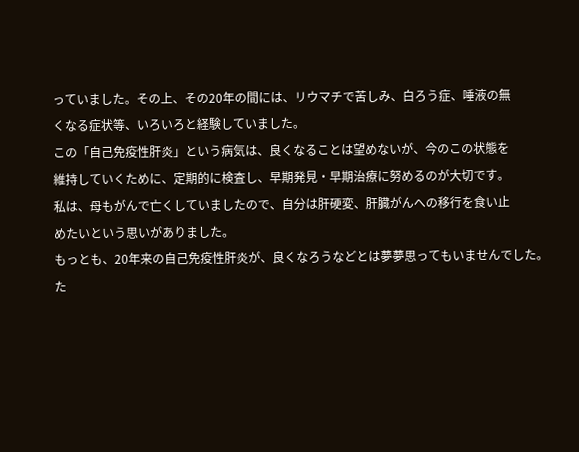っていました。その上、その20年の間には、リウマチで苦しみ、白ろう症、唾液の無
くなる症状等、いろいろと経験していました。
この「自己免疫性肝炎」という病気は、良くなることは望めないが、今のこの状態を
維持していくために、定期的に検査し、早期発見・早期治療に努めるのが大切です。
私は、母もがんで亡くしていましたので、自分は肝硬変、肝臓がんへの移行を食い止
めたいという思いがありました。
もっとも、20年来の自己免疫性肝炎が、良くなろうなどとは夢夢思ってもいませんでした。
た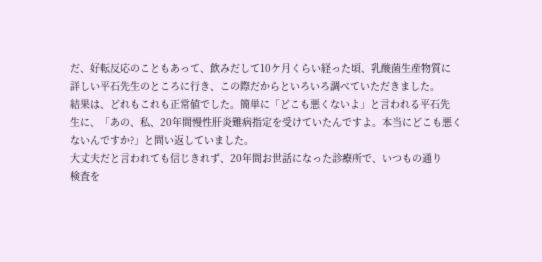だ、好転反応のこともあって、飲みだして10ケ月くらい経った頃、乳酸菌生産物質に
詳しい平石先生のところに行き、この際だからといろいろ調べていただきました。
結果は、どれもこれも正常値でした。簡単に「どこも悪くないよ」と言われる平石先
生に、「あの、私、20年間慢性肝炎難病指定を受けていたんですよ。本当にどこも悪く
ないんですか?」と問い返していました。
大丈夫だと言われても信じきれず、20年間お世話になった診療所で、いつもの通り
検査を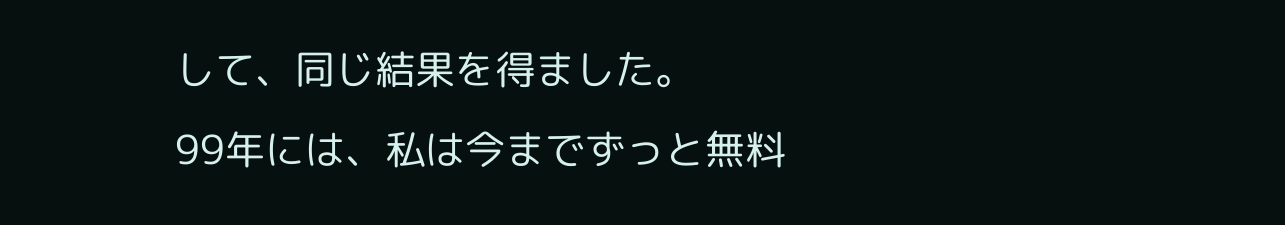して、同じ結果を得ました。
99年には、私は今までずっと無料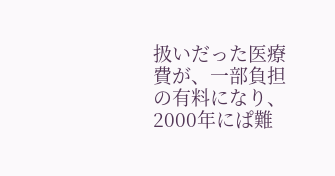扱いだった医療費が、一部負担の有料になり、
2000年にぱ難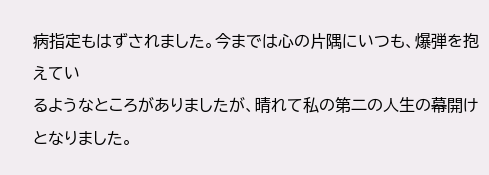病指定もはずされました。今までは心の片隅にいつも、爆弾を抱えてい
るようなところがありましたが、晴れて私の第二の人生の幕開けとなりました。